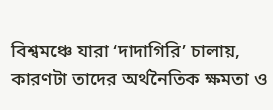বিশ্বমঞ্চে যারা ‘দাদাগিরি’ চালায়, কারণটা তাদের অর্থনৈতিক ক্ষমতা ও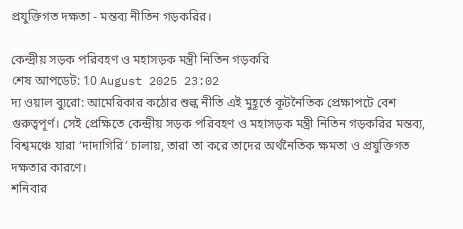প্রযুক্তিগত দক্ষতা - মন্তব্য নীতিন গড়করির।

কেন্দ্রীয় সড়ক পরিবহণ ও মহাসড়ক মন্ত্রী নিতিন গড়করি
শেষ আপডেট: 10 August 2025 23:02
দ্য ওয়াল ব্যুরো: আমেরিকার কঠোর শুল্ক নীতি এই মুহূর্তে কূটনৈতিক প্রেক্ষাপটে বেশ গুরুত্বপূর্ণ। সেই প্রেক্ষিতে কেন্দ্রীয় সড়ক পরিবহণ ও মহাসড়ক মন্ত্রী নিতিন গড়করির মন্তব্য, বিশ্বমঞ্চে যারা ‘দাদাগিরি’ চালায়, তারা তা করে তাদের অর্থনৈতিক ক্ষমতা ও প্রযুক্তিগত দক্ষতার কারণে।
শনিবার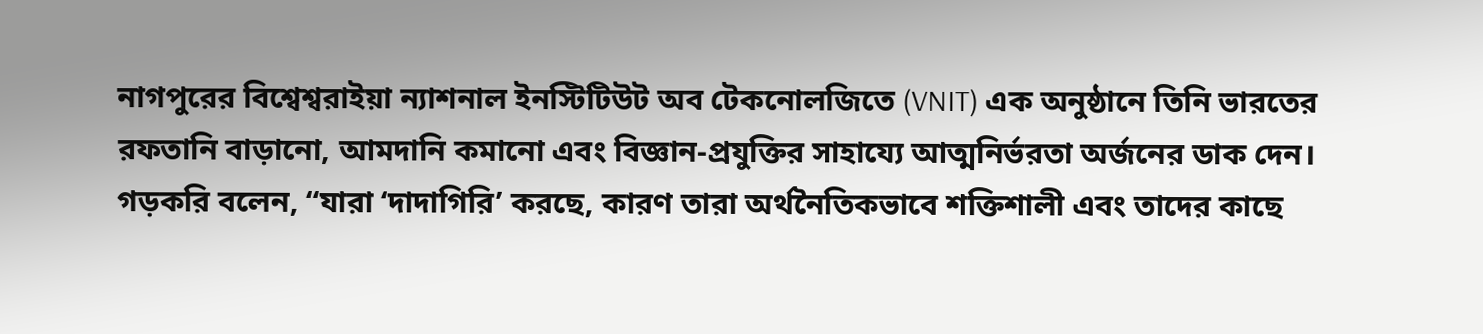নাগপুরের বিশ্বেশ্বরাইয়া ন্যাশনাল ইনস্টিটিউট অব টেকনোলজিতে (VNIT) এক অনুষ্ঠানে তিনি ভারতের রফতানি বাড়ানো, আমদানি কমানো এবং বিজ্ঞান-প্রযুক্তির সাহায্যে আত্মনির্ভরতা অর্জনের ডাক দেন।
গড়করি বলেন, “যারা ‘দাদাগিরি’ করছে, কারণ তারা অর্থনৈতিকভাবে শক্তিশালী এবং তাদের কাছে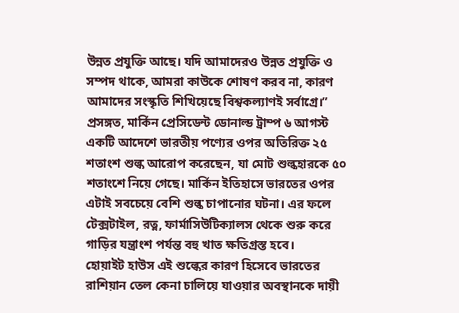উন্নত প্রযুক্তি আছে। যদি আমাদেরও উন্নত প্রযুক্তি ও সম্পদ থাকে, আমরা কাউকে শোষণ করব না, কারণ আমাদের সংস্কৃতি শিখিয়েছে বিশ্বকল্যাণই সর্বাগ্রে।”
প্রসঙ্গত, মার্কিন প্রেসিডেন্ট ডোনাল্ড ট্রাম্প ৬ আগস্ট একটি আদেশে ভারতীয় পণ্যের ওপর অতিরিক্ত ২৫ শতাংশ শুল্ক আরোপ করেছেন, যা মোট শুল্কহারকে ৫০ শতাংশে নিয়ে গেছে। মার্কিন ইতিহাসে ভারতের ওপর এটাই সবচেয়ে বেশি শুল্ক চাপানোর ঘটনা। এর ফলে টেক্সটাইল, রত্ন, ফার্মাসিউটিক্যালস থেকে শুরু করে গাড়ির যন্ত্রাংশ পর্যন্ত বহু খাত ক্ষতিগ্রস্ত হবে।
হোয়াইট হাউস এই শুল্কের কারণ হিসেবে ভারতের রাশিয়ান তেল কেনা চালিয়ে যাওয়ার অবস্থানকে দায়ী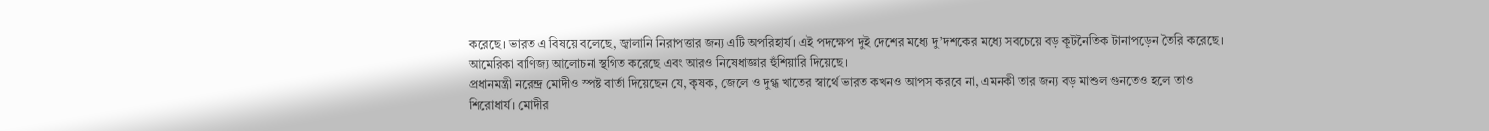করেছে। ভারত এ বিষয়ে বলেছে, জ্বালানি নিরাপত্তার জন্য এটি অপরিহার্য। এই পদক্ষেপ দুই দেশের মধ্যে দু’দশকের মধ্যে সবচেয়ে বড় কূটনৈতিক টানাপড়েন তৈরি করেছে। আমেরিকা বাণিজ্য আলোচনা স্থগিত করেছে এবং আরও নিষেধাজ্ঞার হুঁশিয়ারি দিয়েছে।
প্রধানমন্ত্রী নরেন্দ্র মোদীও স্পষ্ট বার্তা দিয়েছেন যে, কৃষক, জেলে ও দুগ্ধ খাতের স্বার্থে ভারত কখনও আপস করবে না, এমনকী তার জন্য বড় মাশুল গুনতেও হলে তাও শিরোধার্য। মোদীর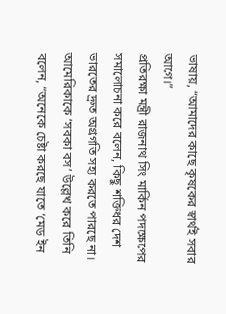ভাষায়, “আমাদের কাছে কৃষকের স্বার্থই সবার আগে।”
প্রতিরক্ষা মন্ত্রী রাজনাথ সিং মার্কিন পদক্ষেপের সমালোচনা করে বলেন, কিছু শক্তিধর দেশ ভারতের দ্রুত অগ্রগতি সহ্য করতে পারছে না। আমেরিকাকে ‘সবকা বস’ উল্লেখ করে তিনি বলেন, “অনেকে চেষ্টা করছে যাতে ‘মেড ইন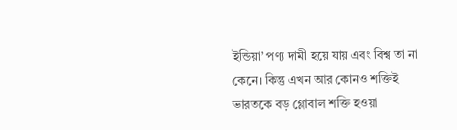ইন্ডিয়া’ পণ্য দামী হয়ে যায় এবং বিশ্ব তা না কেনে। কিন্তু এখন আর কোনও শক্তিই ভারতকে বড় গ্লোবাল শক্তি হওয়া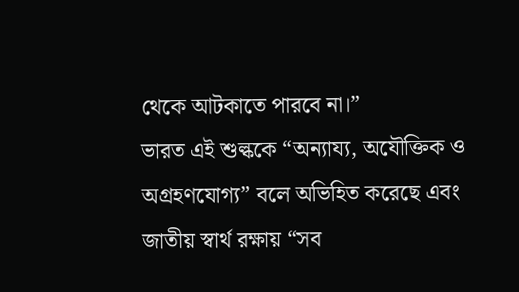থেকে আটকাতে পারবে না।”
ভারত এই শুল্ককে “অন্যায্য, অযৌক্তিক ও অগ্রহণযোগ্য” বলে অভিহিত করেছে এবং জাতীয় স্বার্থ রক্ষায় “সব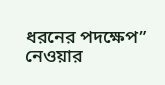ধরনের পদক্ষেপ” নেওয়ার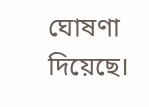ঘোষণা দিয়েছে।